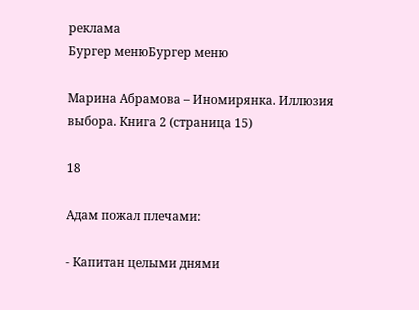реклама
Бургер менюБургер меню

Марина Абрамова – Иномирянка. Иллюзия выбора. Книга 2 (страница 15)

18

Адам пожал плечами:

- Капитан целыми днями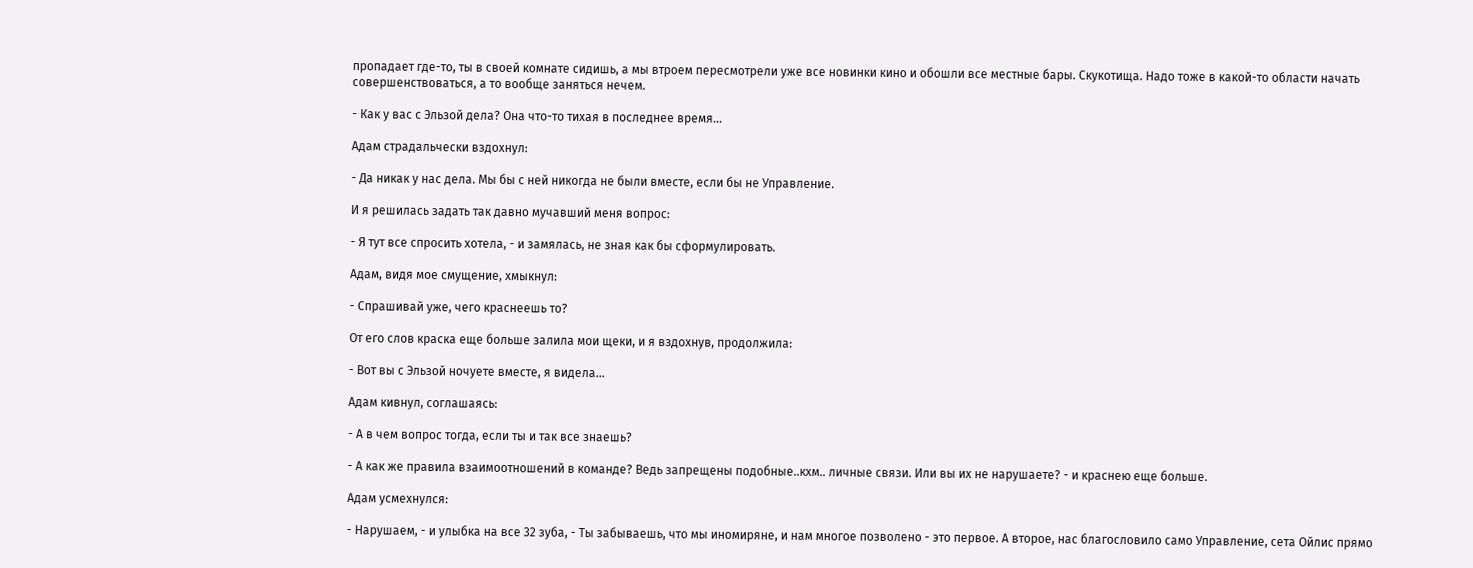пропадает где-то, ты в своей комнате сидишь, а мы втроем пересмотрели уже все новинки кино и обошли все местные бары. Скукотища. Надо тоже в какой-то области начать совершенствоваться, а то вообще заняться нечем.

- Как у вас с Эльзой дела? Она что-то тихая в последнее время…

Адам страдальчески вздохнул:

- Да никак у нас дела. Мы бы с ней никогда не были вместе, если бы не Управление.

И я решилась задать так давно мучавший меня вопрос:

- Я тут все спросить хотела, - и замялась, не зная как бы сформулировать.

Адам, видя мое смущение, хмыкнул:

- Спрашивай уже, чего краснеешь то?

От его слов краска еще больше залила мои щеки, и я вздохнув, продолжила:

- Вот вы с Эльзой ночуете вместе, я видела…

Адам кивнул, соглашаясь:

- А в чем вопрос тогда, если ты и так все знаешь?

- А как же правила взаимоотношений в команде? Ведь запрещены подобные..кхм.. личные связи. Или вы их не нарушаете? - и краснею еще больше.

Адам усмехнулся:

- Нарушаем, - и улыбка на все 32 зуба, - Ты забываешь, что мы иномиряне, и нам многое позволено - это первое. А второе, нас благословило само Управление, сета Ойлис прямо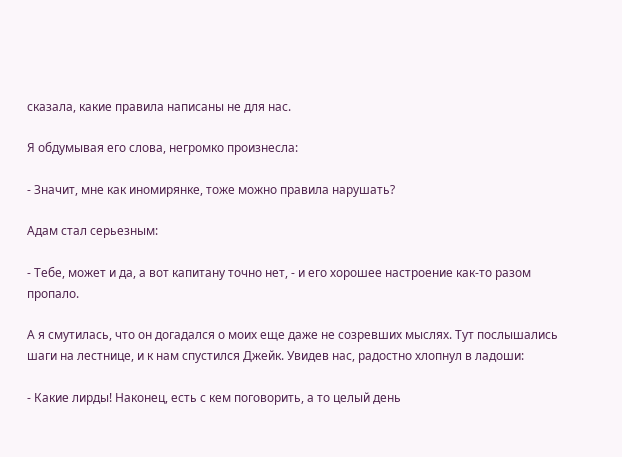сказала, какие правила написаны не для нас.

Я обдумывая его слова, негромко произнесла:

- Значит, мне как иномирянке, тоже можно правила нарушать?

Адам стал серьезным:

- Тебе, может и да, а вот капитану точно нет, - и его хорошее настроение как-то разом пропало.

А я смутилась, что он догадался о моих еще даже не созревших мыслях. Тут послышались шаги на лестнице, и к нам спустился Джейк. Увидев нас, радостно хлопнул в ладоши:

- Какие лирды! Наконец, есть с кем поговорить, а то целый день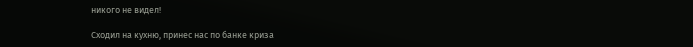никого не видел!

Сходил на кухню, принес нас по банке криза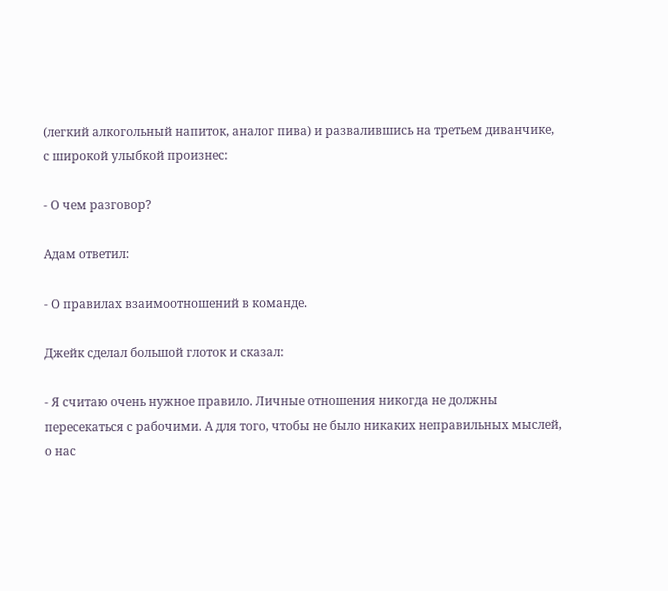(легкий алкогольный напиток, аналог пива) и развалившись на третьем диванчике, с широкой улыбкой произнес:

- О чем разговор?

Адам ответил:

- О правилах взаимоотношений в команде.

Джейк сделал большой глоток и сказал:

- Я считаю очень нужное правило. Личные отношения никогда не должны пересекаться с рабочими. А для того, чтобы не было никаких неправильных мыслей, о нас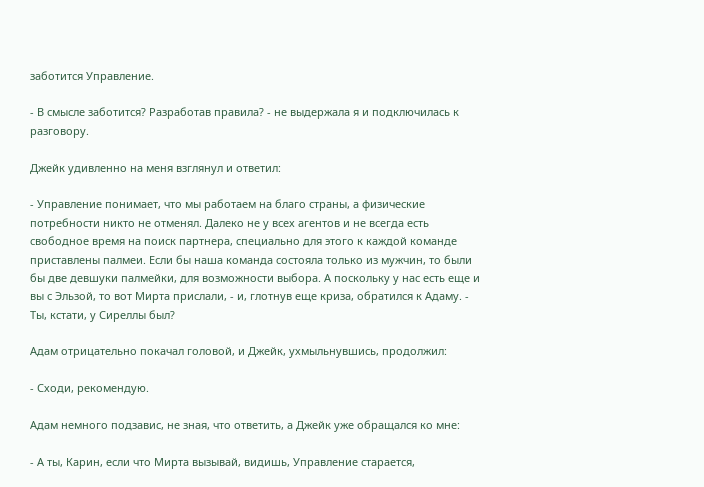заботится Управление.

- В смысле заботится? Разработав правила? - не выдержала я и подключилась к разговору.

Джейк удивленно на меня взглянул и ответил:

- Управление понимает, что мы работаем на благо страны, а физические потребности никто не отменял. Далеко не у всех агентов и не всегда есть свободное время на поиск партнера, специально для этого к каждой команде приставлены палмеи. Если бы наша команда состояла только из мужчин, то были бы две девшуки палмейки, для возможности выбора. А поскольку у нас есть еще и вы с Эльзой, то вот Мирта прислали, - и, глотнув еще криза, обратился к Адаму. - Ты, кстати, у Сиреллы был?

Адам отрицательно покачал головой, и Джейк, ухмыльнувшись, продолжил:

- Сходи, рекомендую.

Адам немного подзавис, не зная, что ответить, а Джейк уже обращался ко мне:

- А ты, Карин, если что Мирта вызывай, видишь, Управление старается,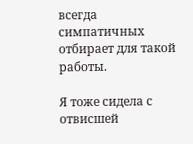всегда симпатичных отбирает для такой работы.

Я тоже сидела с отвисшей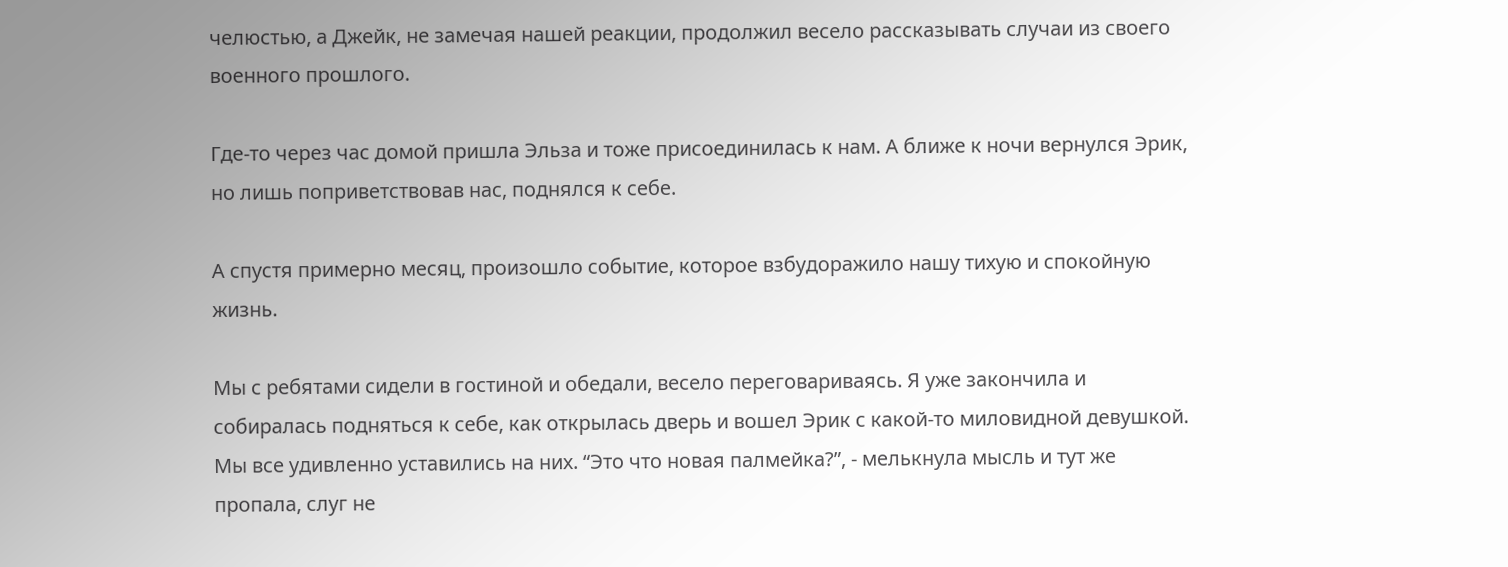челюстью, а Джейк, не замечая нашей реакции, продолжил весело рассказывать случаи из своего военного прошлого.

Где-то через час домой пришла Эльза и тоже присоединилась к нам. А ближе к ночи вернулся Эрик, но лишь поприветствовав нас, поднялся к себе.

А спустя примерно месяц, произошло событие, которое взбудоражило нашу тихую и спокойную жизнь.

Мы с ребятами сидели в гостиной и обедали, весело переговариваясь. Я уже закончила и собиралась подняться к себе, как открылась дверь и вошел Эрик с какой-то миловидной девушкой. Мы все удивленно уставились на них. “Это что новая палмейка?”, - мелькнула мысль и тут же пропала, слуг не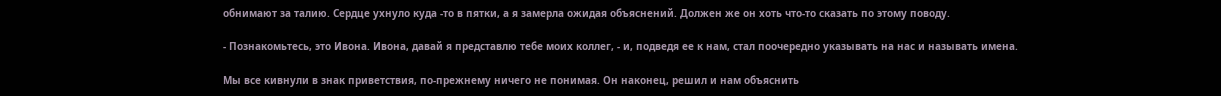обнимают за талию. Сердце ухнуло куда -то в пятки, а я замерла ожидая объяснений. Должен же он хоть что-то сказать по этому поводу.

- Познакомьтесь, это Ивона. Ивона, давай я представлю тебе моих коллег, - и, подведя ее к нам, стал поочередно указывать на нас и называть имена.

Мы все кивнули в знак приветствия, по-прежнему ничего не понимая. Он наконец, решил и нам объяснить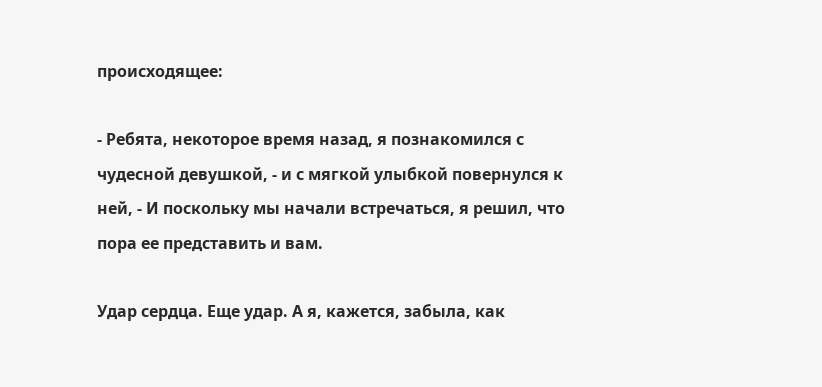происходящее:

- Ребята, некоторое время назад, я познакомился с чудесной девушкой, - и с мягкой улыбкой повернулся к ней, - И поскольку мы начали встречаться, я решил, что пора ее представить и вам.

Удар сердца. Еще удар. А я, кажется, забыла, как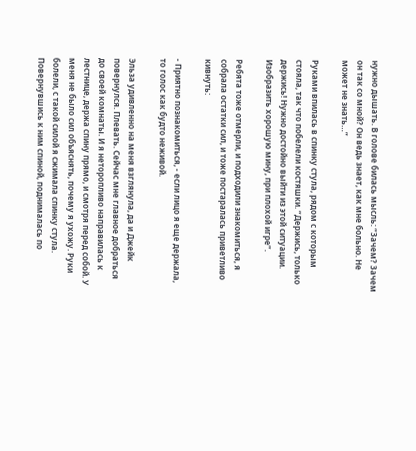нужно дышать. В голове билась мысль: “Зачем? Зачем он так со мной? Он ведь знает, как мне больно. Не может не знать…”

Руками впилась в спинку стула, рядом с которым стояла, так что побелели костяшки. “Держись, только держись! Нужно достойно выйти из этой ситуации. Изобразить хорошую мину, при плохой игре”.

Ребята тоже отмерли, и подходили знакомиться, я собрала остатки сил, и тоже постаралась приветливо кивнуть:

- Приятно познакомиться, - если лицо я еще держала, то голос как будто неживой.

Эльза удивленно на меня взглянула, да и Джейк повернулся. Плевать. Сейчас мне главное добраться до своей комнаты. И я неторопливо направилась к лестнице, держа спину прямо, и смотря перед собой. У меня не было сил объяснять, почему я ухожу. Руки болели, с такой силой я сжимала спинку стула. Повернувшись к ним спиной, поднималась по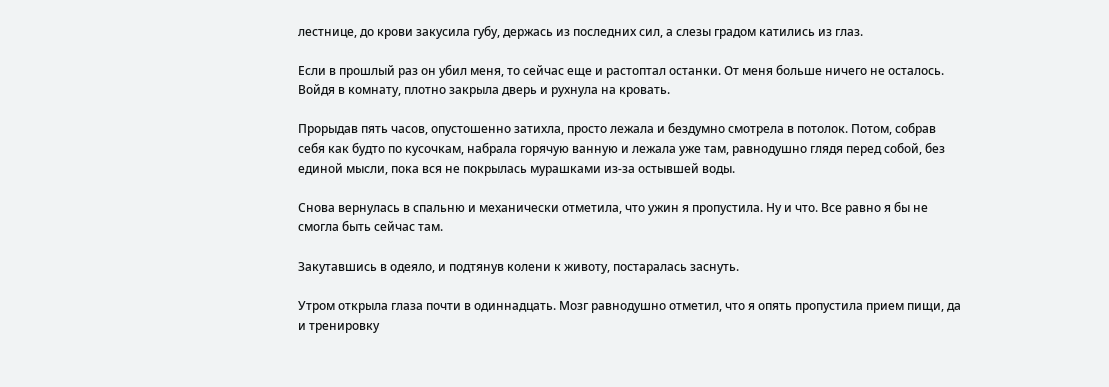лестнице, до крови закусила губу, держась из последних сил, а слезы градом катились из глаз.

Если в прошлый раз он убил меня, то сейчас еще и растоптал останки. От меня больше ничего не осталось. Войдя в комнату, плотно закрыла дверь и рухнула на кровать.

Прорыдав пять часов, опустошенно затихла, просто лежала и бездумно смотрела в потолок. Потом, собрав себя как будто по кусочкам, набрала горячую ванную и лежала уже там, равнодушно глядя перед собой, без единой мысли, пока вся не покрылась мурашками из-за остывшей воды.

Снова вернулась в спальню и механически отметила, что ужин я пропустила. Ну и что. Все равно я бы не смогла быть сейчас там.

Закутавшись в одеяло, и подтянув колени к животу, постаралась заснуть.

Утром открыла глаза почти в одиннадцать. Мозг равнодушно отметил, что я опять пропустила прием пищи, да и тренировку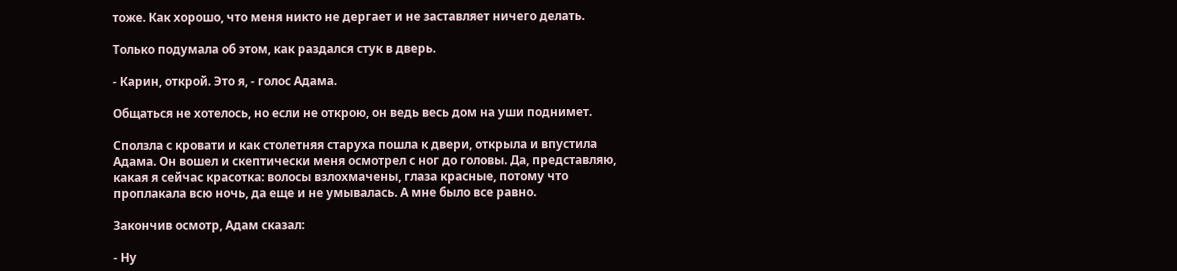тоже. Как хорошо, что меня никто не дергает и не заставляет ничего делать.

Только подумала об этом, как раздался стук в дверь.

- Карин, открой. Это я, - голос Адама.

Общаться не хотелось, но если не открою, он ведь весь дом на уши поднимет.

Сползла с кровати и как столетняя старуха пошла к двери, открыла и впустила Адама. Он вошел и скептически меня осмотрел с ног до головы. Да, представляю, какая я сейчас красотка: волосы взлохмачены, глаза красные, потому что проплакала всю ночь, да еще и не умывалась. А мне было все равно.

Закончив осмотр, Адам сказал:

- Ну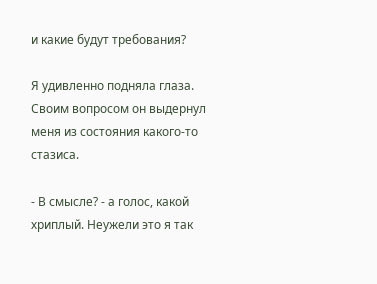и какие будут требования?

Я удивленно подняла глаза. Своим вопросом он выдернул меня из состояния какого-то стазиса.

- В смысле? - а голос, какой хриплый. Неужели это я так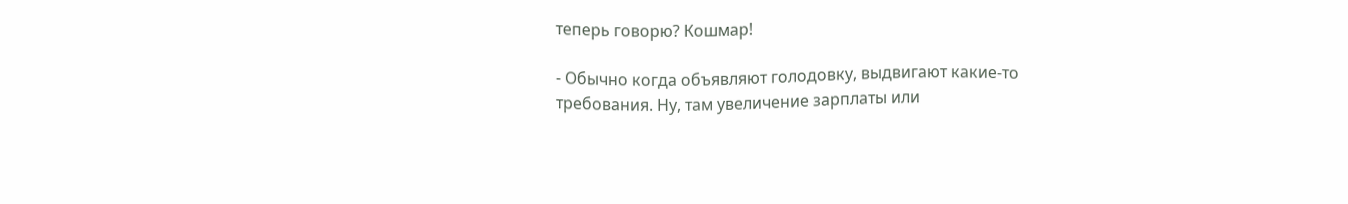теперь говорю? Кошмар!

- Обычно когда объявляют голодовку, выдвигают какие-то требования. Ну, там увеличение зарплаты или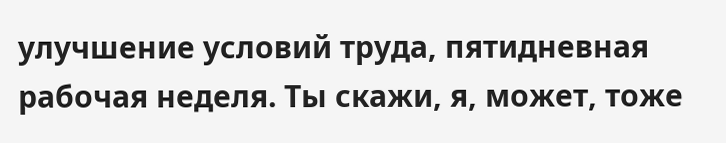улучшение условий труда, пятидневная рабочая неделя. Ты скажи, я, может, тоже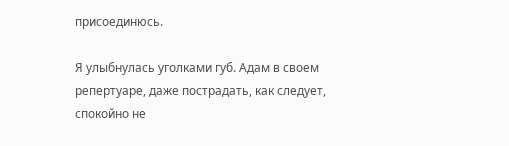присоединюсь.

Я улыбнулась уголками губ. Адам в своем репертуаре, даже пострадать, как следует, спокойно не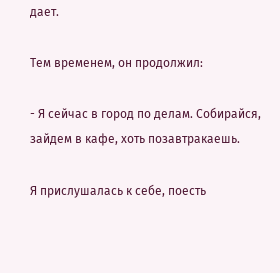дает.

Тем временем, он продолжил:

- Я сейчас в город по делам. Собирайся, зайдем в кафе, хоть позавтракаешь.

Я прислушалась к себе, поесть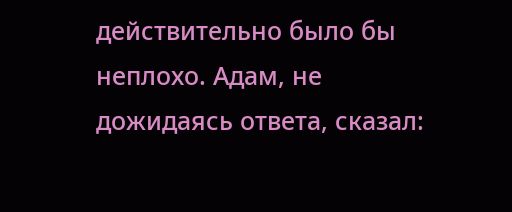действительно было бы неплохо. Адам, не дожидаясь ответа, сказал: